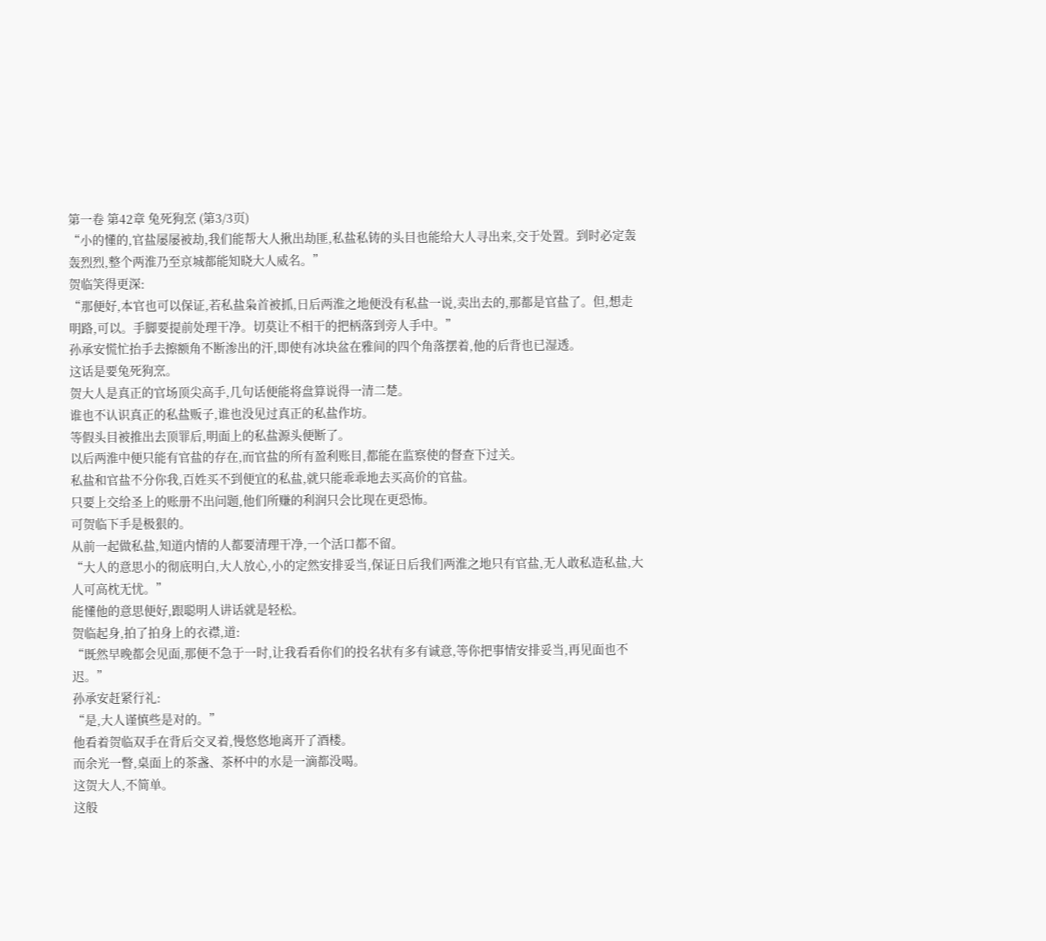第一卷 第42章 兔死狗烹 (第3/3页)
“小的懂的,官盐屡屡被劫,我们能帮大人揪出劫匪,私盐私铸的头目也能给大人寻出来,交于处置。到时必定轰轰烈烈,整个两淮乃至京城都能知晓大人威名。”
贺临笑得更深:
“那便好,本官也可以保证,若私盐枭首被抓,日后两淮之地便没有私盐一说,卖出去的,那都是官盐了。但,想走明路,可以。手脚要提前处理干净。切莫让不相干的把柄落到旁人手中。”
孙承安慌忙抬手去擦额角不断渗出的汗,即使有冰块盆在雅间的四个角落摆着,他的后背也已湿透。
这话是要兔死狗烹。
贺大人是真正的官场顶尖高手,几句话便能将盘算说得一清二楚。
谁也不认识真正的私盐贩子,谁也没见过真正的私盐作坊。
等假头目被推出去顶罪后,明面上的私盐源头便断了。
以后两淮中便只能有官盐的存在,而官盐的所有盈利账目,都能在监察使的督查下过关。
私盐和官盐不分你我,百姓买不到便宜的私盐,就只能乖乖地去买高价的官盐。
只要上交给圣上的账册不出问题,他们所赚的利润只会比现在更恐怖。
可贺临下手是极狠的。
从前一起做私盐,知道内情的人都要清理干净,一个活口都不留。
“大人的意思小的彻底明白,大人放心,小的定然安排妥当,保证日后我们两淮之地只有官盐,无人敢私造私盐,大人可高枕无忧。”
能懂他的意思便好,跟聪明人讲话就是轻松。
贺临起身,拍了拍身上的衣襟,道:
“既然早晚都会见面,那便不急于一时,让我看看你们的投名状有多有诚意,等你把事情安排妥当,再见面也不迟。”
孙承安赶紧行礼:
“是,大人谨慎些是对的。”
他看着贺临双手在背后交叉着,慢悠悠地离开了酒楼。
而余光一瞥,桌面上的茶盏、茶杯中的水是一滴都没喝。
这贺大人,不简单。
这般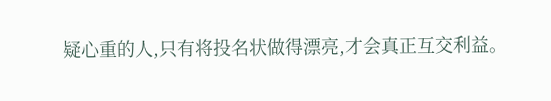疑心重的人,只有将投名状做得漂亮,才会真正互交利益。